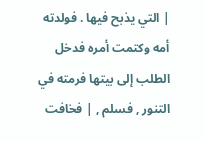| التي يذبح فيها . فولدته أمه وكتمت أمره فدخل الطلب إلى بيتها فرمته في التنور , فسلم , | فخافت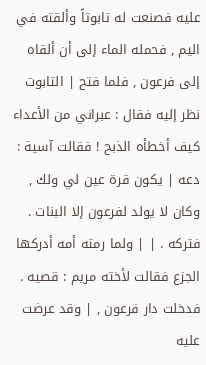عليه فصنعت له تابوتاً وألقته في اليم , فحمله الماء إلى أن ألقاه إلى فرعون , فلما فتح | التابوت نظر إليه فقال : عبراني من الأعداء كيف أخطأه الذبح ! فقالت آسية : دعه | يكون قرة عين لي ولك , وكان لا يولد لفرعون إلا البنات . فتركه . | | ولما رمته أمه أدركها الجزع فقالت لأخته مريم : قصيه . فدخلت دار فرعون , | وقد عرضت عليه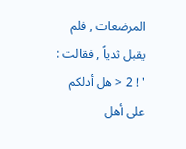المرضعات , فلم يقبل ثدياً , فقالت : ' ! 2 < هل أدلكم على أهل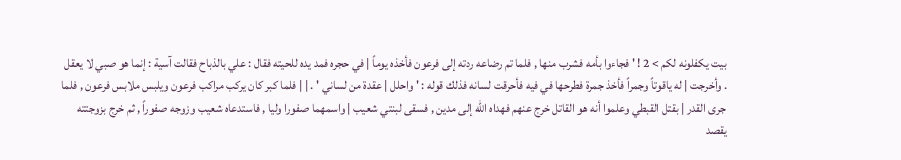بيت يكفلونه لكم > 2 ! ' فجاءوا بأمه فشرب منها , فلما تم رضاعه ردته إلى فرعون فأخذه يوماً | في حجره فمد يده للحيته فقال : علي بالذباح فقالت آسية : إنما هو صبي لا يعقل . وأخرجت | له ياقوتاً وجمراً فأخذ جمرة فطرحها في فيه فأحرقت لسانه فذلك قوله : ' واحلل | عقدة من لساني ' . | | فلما كبر كان يركب مراكب فرعون ويلبس ملابس فرعون , فلما جرى القدر | بقتل القبطي وعلموا أنه هو القاتل خرج عنهم فهداه الله إلى مدين , فسقى لبنتي شعيب | واسمهما صفورا وليا , فاستدعاه شعيب وزوجه صفوراً , ثم خرج بزوجتته يقصد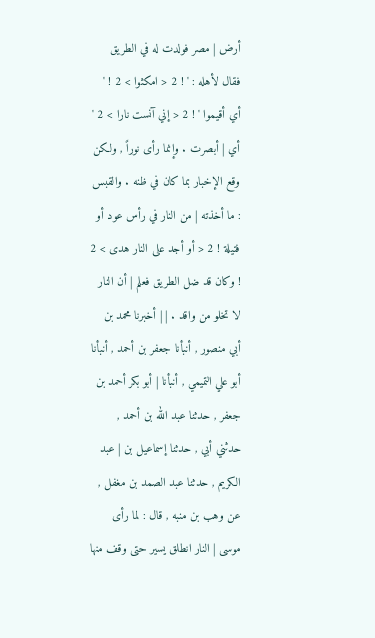أرض | مصر فولدت له في الطريق فقال لأهله : ' ! 2 < امكثوا > 2 ! ' أي أقيموا ' ! 2 < إني آنست نارا > 2 ' أي | أبصرت . وإنما رأى نوراً , ولكن وقع الإخبار بما كان في ظنه . والقبس : ما أخذته | من النار في رأس عود أو فتيلة ! 2 < أو أجد على النار هدى > 2 ! وكان قد ضل الطريق فعلم | أن النار لا تخلو من واقد . | | أخبرنا محمد بن أبي منصور , أنبأنا جعفر بن أحمد , أنبأنا أبو علي التميمي , أنبأنا | أبو بكر أحمد بن جعفر , حدثنا عبد الله بن أحمد , حدثني أبي , حدثنا إسماعيل بن | عبد الكريم , حدثنا عبد الصمد بن مغفل , عن وهب بن منبه , قال : لما رأى موسى | النار انطلق يسير حتى وقف منها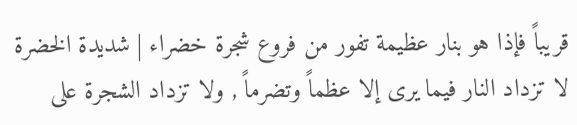قريباً فإذا هو بنار عظيمة تفور من فروع شجرة خضراء | شديدة الخضرة لا تزداد النار فيما يرى إلا عظماً وتضرماً , ولا تزداد الشجرة على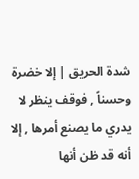شدة الحريق | إلا خضرة وحسناً , فوقف ينظر لا يدري ما يصنع أمرها , إلا أنه قد ظن أنها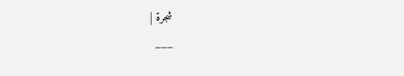شجرة |
___